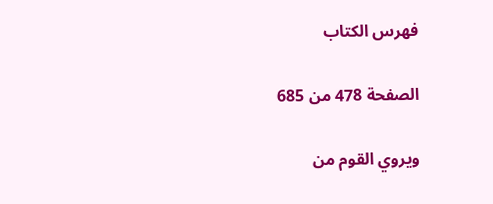فهرس الكتاب

الصفحة 478 من 685

ويروي القوم من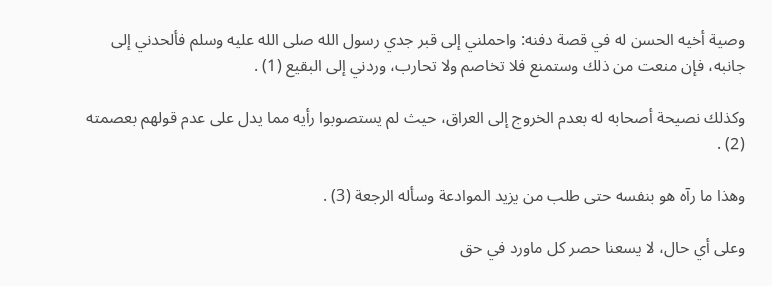وصية أخيه الحسن له في قصة دفنه: واحملني إلى قبر جدي رسول الله صلى الله عليه وسلم فألحدني إلى جانبه، فإن منعت من ذلك وستمنع فلا تخاصم ولا تحارب، وردني إلى البقيع (1) .

وكذلك نصيحة أصحابه له بعدم الخروج إلى العراق، حيث لم يستصوبوا رأيه مما يدل على عدم قولهم بعصمته (2) .

وهذا ما رآه هو بنفسه حتى طلب من يزيد الموادعة وسأله الرجعة (3) .

وعلى أي حال، لا يسعنا حصر كل ماورد في حق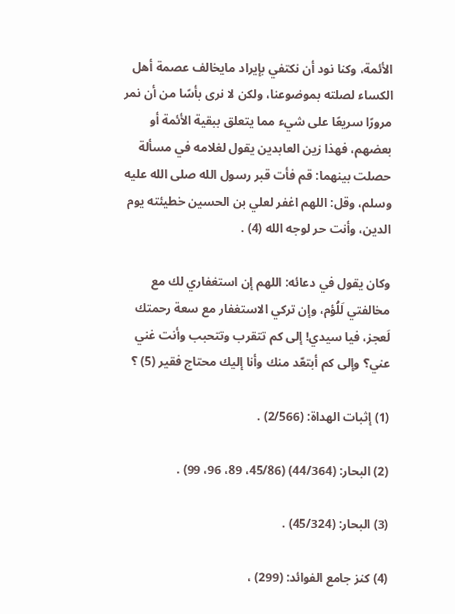الأئمة، وكنا نود أن نكتفي بإيراد مايخالف عصمة أهل الكساء لصلته بموضوعنا، ولكن لا نرى بأسًا من أن نمر مرورًا سريعًا على شيء مما يتعلق ببقية الأئمة أو بعضهم، فهذا زين العابدين يقول لغلامه في مسألة حصلت بينهما: قم فأت قبر رسول الله صلى الله عليه وسلم، وقل: اللهم اغفر لعلي بن الحسين خطيئته يوم الدين، وأنت حر لوجه الله (4) .

وكان يقول في دعائه: اللهم إن استغفاري لك مع مخالفتي لَلُؤم، وإن تركي الاستغفار مع سعة رحمتك لَعجز، فيا سيدي! إلى كم تتقرب وتتحبب وأنت غني عني؟ وإلى كم أبتعّد منك وأنا إليك محتاج فقير (5) ؟

(1) إثبات الهداة: (2/566) .

(2) البحار: (44/364) (45/86، 89، 96، 99) .

(3) البحار: (45/324) .

(4) كنز جامع الفوائد: (299) ،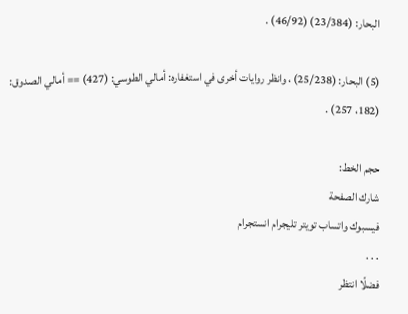البحار: (23/384) (46/92) .

(5) البحار: (25/238) ، وانظر روايات أخرى في استغفاره: أمالي الطوسي: (427) == أمالي الصدوق: (182، 257) .

حجم الخط:
شارك الصفحة
فيسبوك واتساب تويتر تليجرام انستجرام
. . .
فضلًا انتظر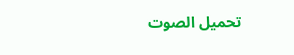تحميل الصوت